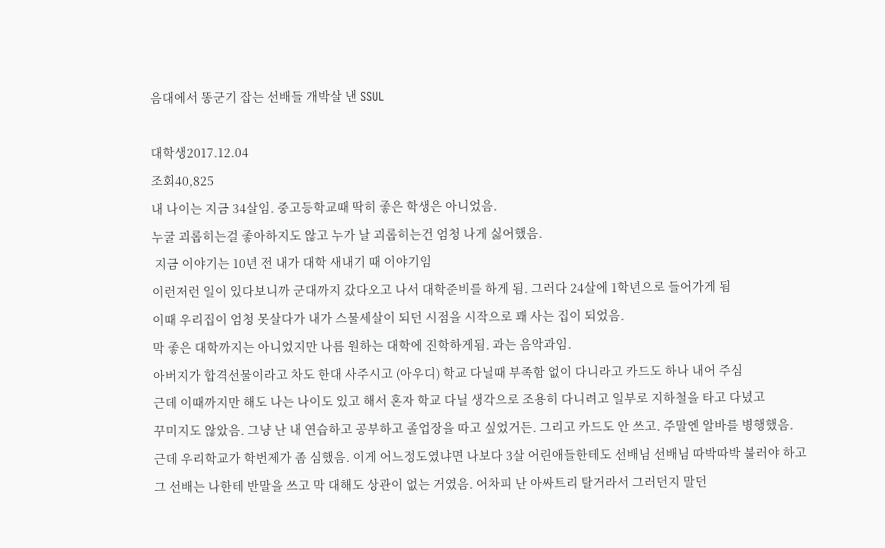음대에서 똥군기 잡는 선배들 개박살 낸 SSUL

대학생2017.12.04
조회40,825
내 나이는 지금 34살임. 중고등학교때 딱히 좋은 학생은 아니었음.
누굴 괴롭히는걸 좋아하지도 않고 누가 날 괴롭히는건 엄청 나게 싫어했음.
 지금 이야기는 10년 전 내가 대학 새내기 때 이야기임
이런저런 일이 있다보니까 군대까지 갔다오고 나서 대학준비를 하게 됨. 그러다 24살에 1학년으로 들어가게 됨
이때 우리집이 엄청 못살다가 내가 스물세살이 되던 시점을 시작으로 꽤 사는 집이 되었음.
막 좋은 대학까지는 아니었지만 나름 원하는 대학에 진학하게됨. 과는 음악과임.
아버지가 합격선물이라고 차도 한대 사주시고 (아우디) 학교 다닐때 부족함 없이 다니라고 카드도 하나 내어 주심
근데 이때까지만 해도 나는 나이도 있고 해서 혼자 학교 다닐 생각으로 조용히 다니려고 일부로 지하철을 타고 다녔고
꾸미지도 않았음. 그냥 난 내 연습하고 공부하고 졸업장을 따고 싶었거든. 그리고 카드도 안 쓰고. 주말엔 알바를 병행했음.
근데 우리학교가 학번제가 좀 심했음. 이게 어느정도였냐면 나보다 3살 어린애들한테도 선배님 선배님 따박따박 불러야 하고
그 선배는 나한테 반말을 쓰고 막 대해도 상관이 없는 거였음. 어차피 난 아싸트리 탈거라서 그러던지 말던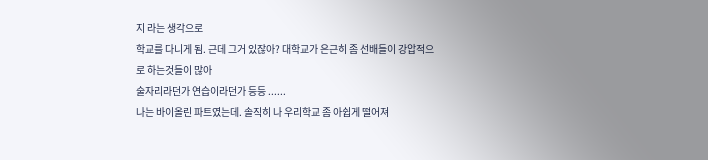지 라는 생각으로
학교를 다니게 됨. 근데 그거 있잖아? 대학교가 은근히 좀 선배들이 강압적으로 하는것들이 많아
술자리라던가 연습이라던가 등등 ......
나는 바이올린 파트였는데. 솔직히 나 우리학교 좀 아쉽게 떨어져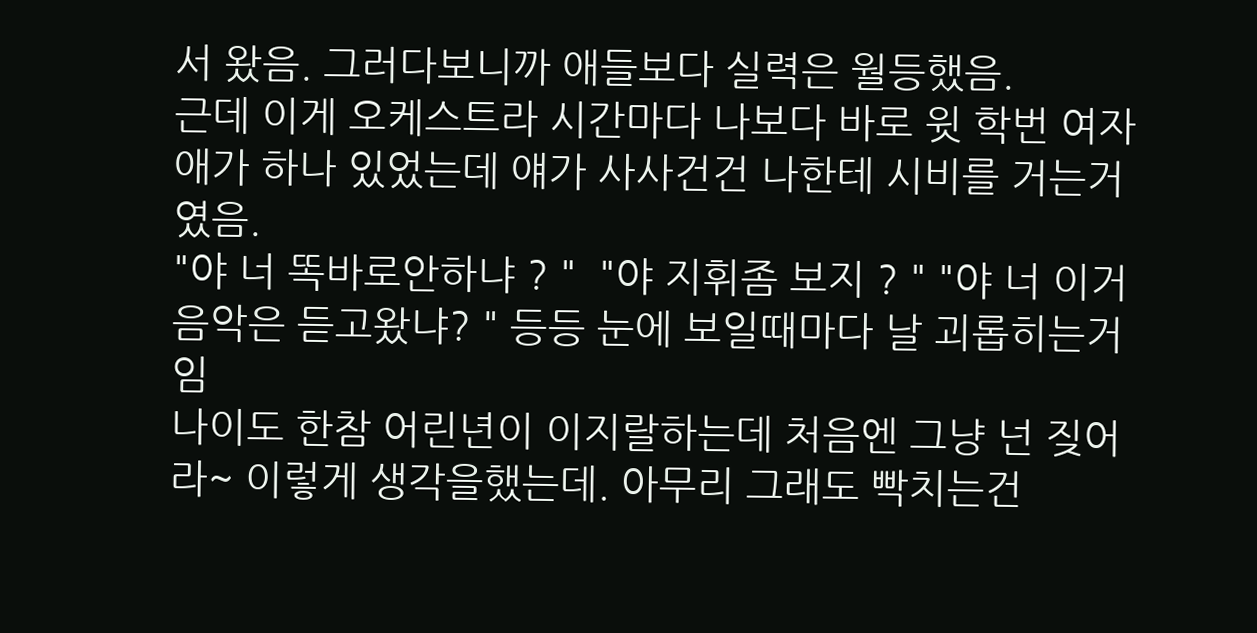서 왔음. 그러다보니까 애들보다 실력은 월등했음.
근데 이게 오케스트라 시간마다 나보다 바로 윗 학번 여자애가 하나 있었는데 얘가 사사건건 나한테 시비를 거는거였음.
"야 너 똑바로안하냐 ? "  "야 지휘좀 보지 ? " "야 너 이거 음악은 듣고왔냐? " 등등 눈에 보일때마다 날 괴롭히는거임
나이도 한참 어린년이 이지랄하는데 처음엔 그냥 넌 짖어라~ 이렇게 생각을했는데. 아무리 그래도 빡치는건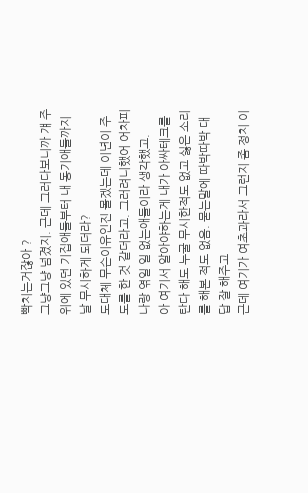빡치는거잖아 ?
그냥그냥 넘겼지. 근데 그러다보니까 걔 주위에 있던 기집애들부터 내 동기애들까지 날 무시하게 되더라?
도대체 무슨이유인진 몰겠는데 이년이 주도를 한 것 같더라고. 그러려니했어 어차피 나랑 엮일 일 없는애들이라 생각했고.
아 여기서 알아야하는게 내가 아싸테크를 탄다 해도 누굴 무시한적도 없고 싫은 소리를 해본 적도 없음. 묻는말에 따박따박 대답 잘 해주고
근데 여기가 여초과라서 그런지 좀 정치 이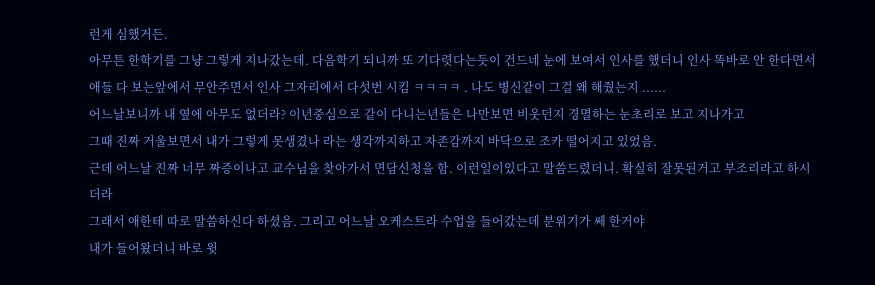런게 심했거든.
아무튼 한학기를 그냥 그렇게 지나갔는데. 다음학기 되니까 또 기다렷다는듯이 건드네 눈에 보여서 인사를 했더니 인사 똑바로 안 한다면서
애들 다 보는앞에서 무안주면서 인사 그자리에서 다섯번 시킴 ㅋㅋㅋㅋ . 나도 병신같이 그걸 왜 해줬는지 ......
어느날보니까 내 옆에 아무도 없더라? 이년중심으로 같이 다니는년들은 나만보면 비웃던지 경멸하는 눈초리로 보고 지나가고
그때 진짜 거울보면서 내가 그렇게 못생겼나 라는 생각까지하고 자존감까지 바닥으로 조카 떨어지고 있었음.
근데 어느날 진짜 너무 짜증이나고 교수님을 찾아가서 면담신청을 함. 이런일이있다고 말씀드렸더니. 확실히 잘못된거고 부조리라고 하시더라
그래서 애한테 따로 말씀하신다 하셨음. 그리고 어느날 오케스트라 수업을 들어갔는데 분위기가 쎄 한거야
내가 들어왔더니 바로 윗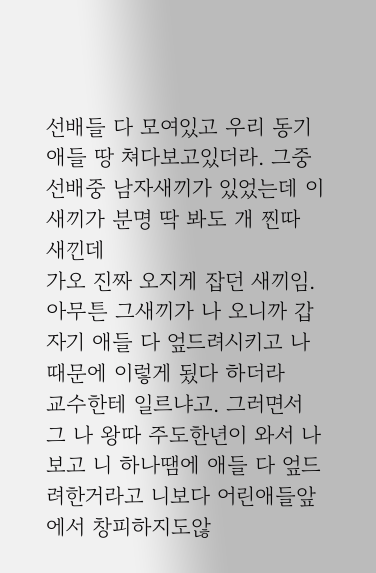선배들 다 모여있고 우리 동기애들 땅 쳐다보고있더라. 그중 선배중 남자새끼가 있었는데 이새끼가 분명 딱 봐도 개 찐따 새낀데
가오 진짜 오지게 잡던 새끼임. 아무튼 그새끼가 나 오니까 갑자기 애들 다 엎드려시키고 나때문에 이렇게 됬다 하더라
교수한테 일르냐고. 그러면서 그 나 왕따 주도한년이 와서 나보고 니 하나땜에 애들 다 엎드려한거라고 니보다 어린애들앞에서 창피하지도않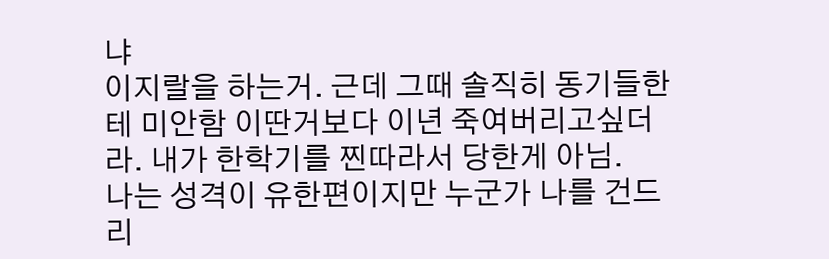냐
이지랄을 하는거. 근데 그때 솔직히 동기들한테 미안함 이딴거보다 이년 죽여버리고싶더라. 내가 한학기를 찐따라서 당한게 아님.
나는 성격이 유한편이지만 누군가 나를 건드리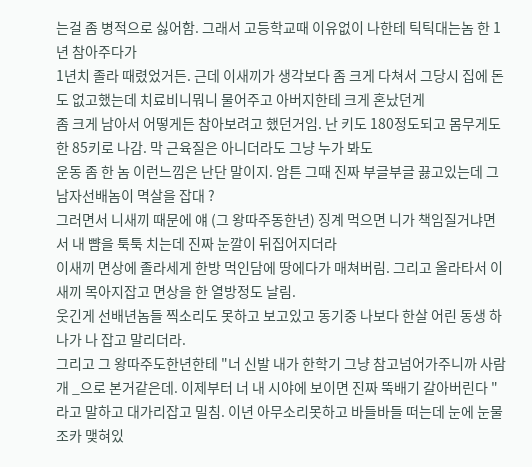는걸 좀 병적으로 싫어함. 그래서 고등학교때 이유없이 나한테 틱틱대는놈 한 1년 참아주다가
1년치 졸라 때렸었거든. 근데 이새끼가 생각보다 좀 크게 다쳐서 그당시 집에 돈도 없고했는데 치료비니뭐니 물어주고 아버지한테 크게 혼났던게
좀 크게 남아서 어떻게든 참아보려고 했던거임. 난 키도 180정도되고 몸무게도 한 85키로 나감. 막 근육질은 아니더라도 그냥 누가 봐도
운동 좀 한 놈 이런느낌은 난단 말이지. 암튼 그때 진짜 부글부글 끓고있는데 그 남자선배놈이 멱살을 잡대 ?
그러면서 니새끼 때문에 얘 (그 왕따주동한년) 징계 먹으면 니가 책임질거냐면서 내 뺨을 툭툭 치는데 진짜 눈깔이 뒤집어지더라
이새끼 면상에 졸라세게 한방 먹인담에 땅에다가 매쳐버림. 그리고 올라타서 이새끼 목아지잡고 면상을 한 열방정도 날림.
웃긴게 선배년놈들 찍소리도 못하고 보고있고 동기중 나보다 한살 어린 동생 하나가 나 잡고 말리더라.
그리고 그 왕따주도한년한테 "너 신발 내가 한학기 그냥 참고넘어가주니까 사람 개 _으로 본거같은데. 이제부터 너 내 시야에 보이면 진짜 뚝배기 갈아버린다 "
라고 말하고 대가리잡고 밀침. 이년 아무소리못하고 바들바들 떠는데 눈에 눈물 조카 맺혀있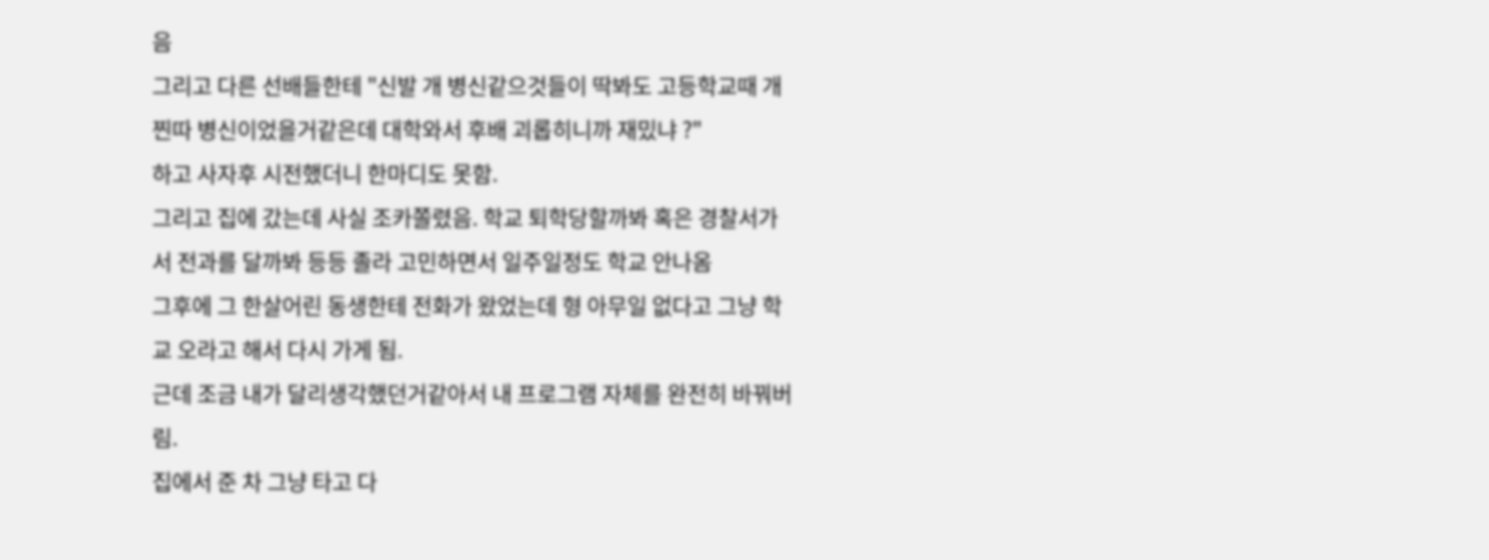음
그리고 다른 선배들한테 "신발 개 병신같으것들이 딱봐도 고등학교때 개찐따 병신이었을거같은데 대학와서 후배 괴롭히니까 재밌냐 ?"
하고 사자후 시전했더니 한마디도 못함.
그리고 집에 갔는데 사실 조카쫄렸음. 학교 퇴학당할까봐 혹은 경찰서가서 전과를 달까봐 등등 졸라 고민하면서 일주일정도 학교 안나옴
그후에 그 한살어린 동생한테 전화가 왔었는데 형 아무일 없다고 그냥 학교 오라고 해서 다시 가게 됨.
근데 조금 내가 달리생각했던거같아서 내 프로그램 자체를 완전히 바꿔버림.
집에서 준 차 그냥 타고 다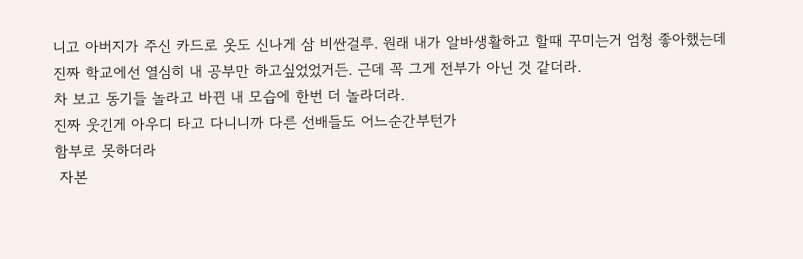니고 아버지가 주신 카드로 옷도 신나게 삼 비싼걸루. 원래 내가 알바생활하고 할때 꾸미는거 엄청 좋아했는데
진짜 학교에선 열심히 내 공부만 하고싶었었거든. 근데 꼭 그게 전부가 아닌 것 같더라.
차 보고 동기들 놀라고 바뀐 내 모습에 한번 더 놀라더라.
진짜 웃긴게 아우디 타고 다니니까 다른 선배들도 어느순간부턴가
함부로 못하더라
 자본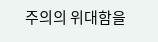주의의 위대함을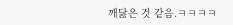깨닳은 것 같음.ㅋㅋㅋㅋ